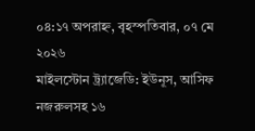০৪:১৭ অপরাহ্ন, বৃহস্পতিবার, ০৭ মে ২০২৬
মাইলস্টোন ট্র্যাজেডি: ইউনূস, আসিফ নজরুলসহ ১৬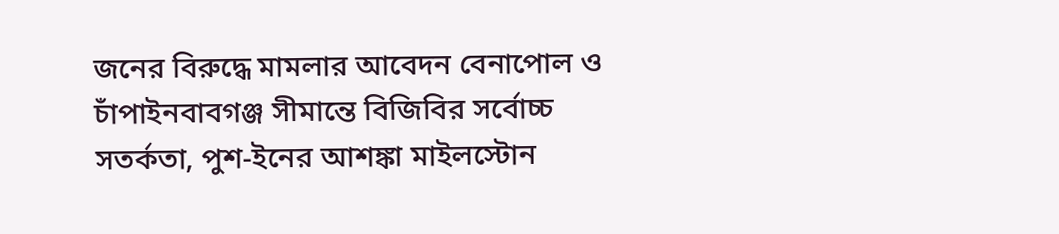জনের বিরুদ্ধে মামলার আবেদন বেনাপোল ও চাঁপাইনবাবগঞ্জ সীমান্তে বিজিবির সর্বোচ্চ সতর্কতা, পুশ-ইনের আশঙ্কা মাইলস্টোন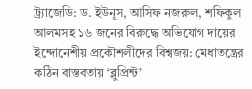ট্র্যাজেডি: ড. ইউনূস, আসিফ নজরুল, শফিকুল আলমসহ ১৬ জনের বিরুদ্ধে অভিযোগ দায়ের ইন্দোনেশীয় প্রকৌশলীদের বিশ্বজয়: মেধাতন্ত্রের কঠিন বাস্তবতায় ‘ব্লুপ্রিন্ট’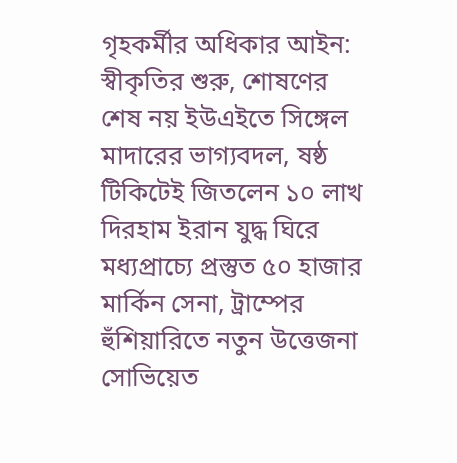গৃহকর্মীর অধিকার আইন: স্বীকৃতির শুরু, শোষণের শেষ নয় ইউএইতে সিঙ্গেল মাদারের ভাগ্যবদল, ষষ্ঠ টিকিটেই জিতলেন ১০ লাখ দিরহাম ইরান যুদ্ধ ঘিরে মধ্যপ্রাচ্যে প্রস্তুত ৫০ হাজার মার্কিন সেনা, ট্রাম্পের হুঁশিয়ারিতে নতুন উত্তেজনা সোভিয়েত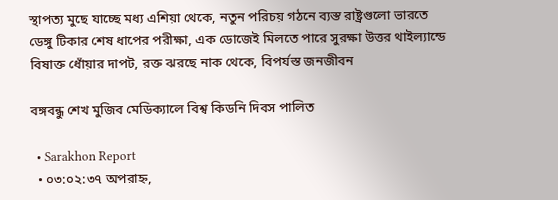স্থাপত্য মুছে যাচ্ছে মধ্য এশিয়া থেকে, নতুন পরিচয় গঠনে ব্যস্ত রাষ্ট্রগুলো ভারতে ডেঙ্গু টিকার শেষ ধাপের পরীক্ষা, এক ডোজেই মিলতে পারে সুরক্ষা উত্তর থাইল্যান্ডে বিষাক্ত ধোঁয়ার দাপট, রক্ত ঝরছে নাক থেকে, বিপর্যস্ত জনজীবন

বঙ্গবন্ধু শেখ মুজিব মেডিক্যালে বিশ্ব কিডনি দিবস পালিত

  • Sarakhon Report
  • ০৩:০২:৩৭ অপরাহ্ন,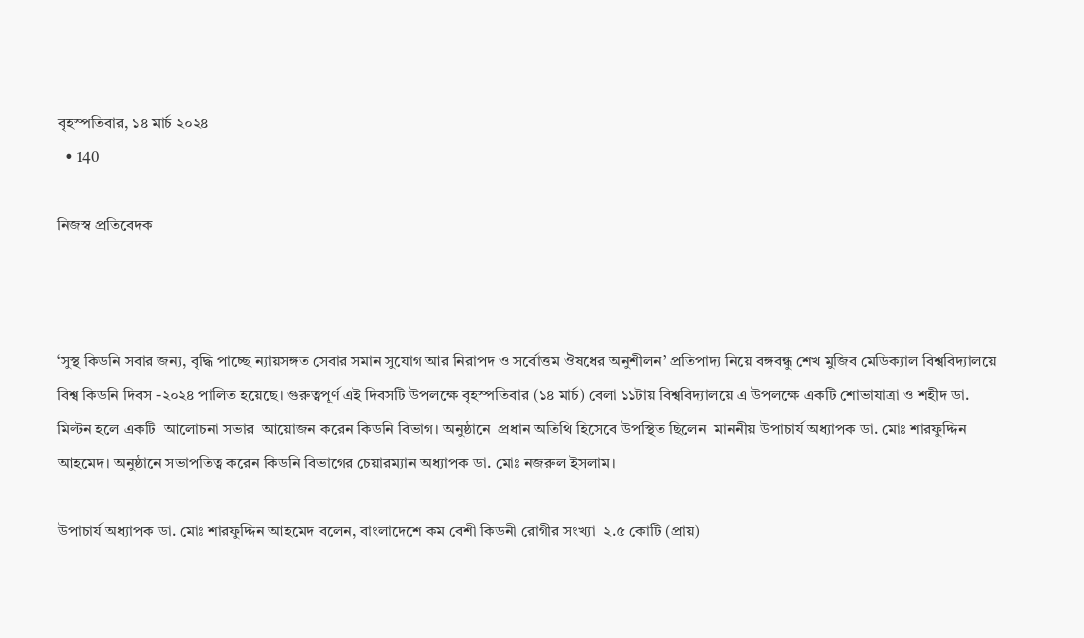বৃহস্পতিবার, ১৪ মার্চ ২০২৪
  • 140

নিজস্ব প্রতিবেদক



‘সুস্থ কিডনি সবার জন্য, বৃদ্ধি পাচ্ছে ন্যায়সঙ্গত সেবার সমান সুযোগ আর নিরাপদ ও সর্বোত্তম ঔষধের অনুশীলন’ প্রতিপাদ্য নিয়ে বঙ্গবন্ধু শেখ মুজিব মেডিক্যাল বিশ্ববিদ্যালয়ে বিশ্ব কিডনি দিবস -২০২৪ পালিত হয়েছে। গুরুত্বপূর্ণ এই দিবসটি উপলক্ষে বৃহস্পতিবার (১৪ মার্চ) বেলা ১১টায় বিশ্ববিদ্যালয়ে এ উপলক্ষে একটি শোভাযাত্রা ও শহীদ ডা. মিল্টন হলে একটি  আলোচনা সভার  আয়োজন করেন কিডনি বিভাগ। অনুষ্ঠানে  প্রধান অতিথি হিসেবে উপস্থিত ছিলেন  মাননীয় উপাচার্য অধ্যাপক ডা. মোঃ শারফুদ্দিন আহমেদ। অনুষ্ঠানে সভাপতিত্ব করেন কিডনি বিভাগের চেয়ারম্যান অধ্যাপক ডা. মোঃ নজরুল ইসলাম।

উপাচার্য অধ্যাপক ডা. মোঃ শারফুদ্দিন আহমেদ বলেন, বাংলাদেশে কম বেশী কিডনী রোগীর সংখ্যা  ২.৫ কোটি (প্রায়)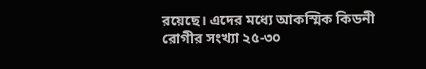রয়েছে। এদের মধ্যে আকস্মিক কিডনী রোগীর সংখ্যা ২৫-৩০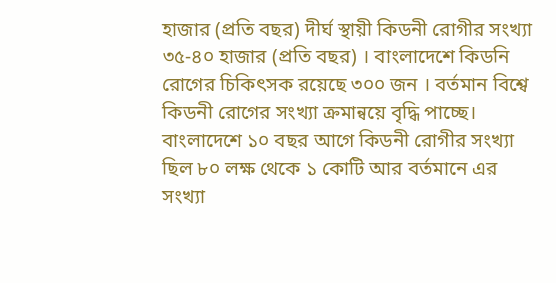হাজার (প্রতি বছর) দীর্ঘ স্থায়ী কিডনী রোগীর সংখ্যা ৩৫-৪০ হাজার (প্রতি বছর) । বাংলাদেশে কিডনি রোগের চিকিৎসক রয়েছে ৩০০ জন । বর্তমান বিশ্বে কিডনী রোগের সংখ্যা ক্রমান্বয়ে বৃদ্ধি পাচ্ছে। বাংলাদেশে ১০ বছর আগে কিডনী রোগীর সংখ্যা ছিল ৮০ লক্ষ থেকে ১ কোটি আর বর্তমানে এর সংখ্যা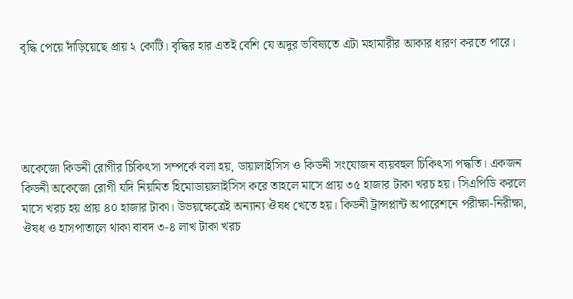বৃদ্ধি পেয়ে দাঁড়িয়েছে প্রায় ২ কোটি। বৃদ্ধির হার এতই বেশি যে অদুর ভবিষ্যতে এটা মহামারীর আকার ধারণ করতে পারে।





অকেজো কিডনী রোগীর চিকিৎসা সম্পর্কে বলা হয়, ডায়ালাইসিস ও কিডনী সংযোজন ব্যয়বহুল চিকিৎসা পদ্ধতি। একজন কিডনী অকেজো রোগী যদি নিয়মিত হিমোডায়ালাইসিস করে তাহলে মাসে প্রায় ৩৫ হাজার টাকা খরচ হয়। সিএপিডি করলে মাসে খরচ হয় প্রায় ৪০ হাজার টাকা। উভয়ক্ষেত্রেই অন্যান্য ঔষধ খেতে হয়। কিডনী ট্রান্সপ্লান্ট অপারেশনে পরীক্ষা-নিরীক্ষা, ঔষধ ও হাসপাতালে থাকা বাবদ ৩-৪ লাখ টাকা খরচ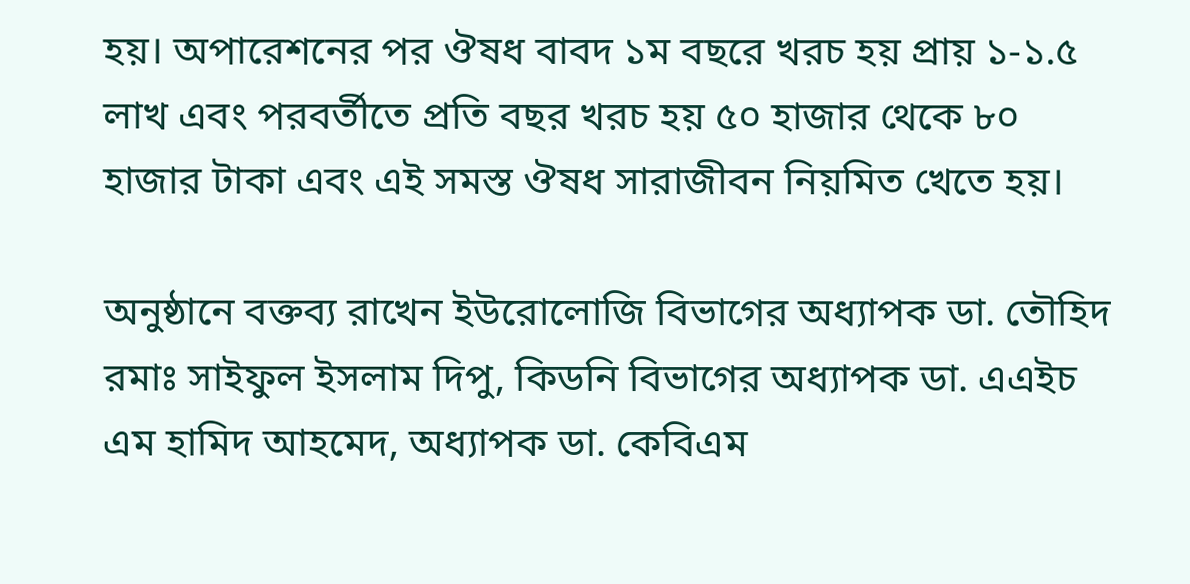হয়। অপারেশনের পর ঔষধ বাবদ ১ম বছরে খরচ হয় প্রায় ১-১.৫ লাখ এবং পরবর্তীতে প্রতি বছর খরচ হয় ৫০ হাজার থেকে ৮০ হাজার টাকা এবং এই সমস্ত ঔষধ সারাজীবন নিয়মিত খেতে হয়।

অনুষ্ঠানে বক্তব্য রাখেন ইউরোলোজি বিভাগের অধ্যাপক ডা. তৌহিদ রমাঃ সাইফুল ইসলাম দিপু, কিডনি বিভাগের অধ্যাপক ডা. এএইচ এম হামিদ আহমেদ, অধ্যাপক ডা. কেবিএম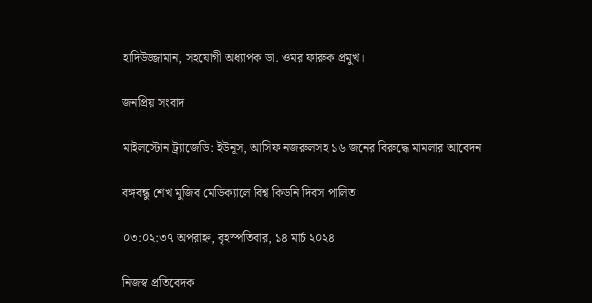হাদিউজ্জামান, সহযোগী অধ্যাপক ডা. ওমর ফারুক প্রমুখ।

জনপ্রিয় সংবাদ

মাইলস্টোন ট্র্যাজেডি: ইউনূস, আসিফ নজরুলসহ ১৬ জনের বিরুদ্ধে মামলার আবেদন

বঙ্গবন্ধু শেখ মুজিব মেডিক্যালে বিশ্ব কিডনি দিবস পালিত

০৩:০২:৩৭ অপরাহ্ন, বৃহস্পতিবার, ১৪ মার্চ ২০২৪

নিজস্ব প্রতিবেদক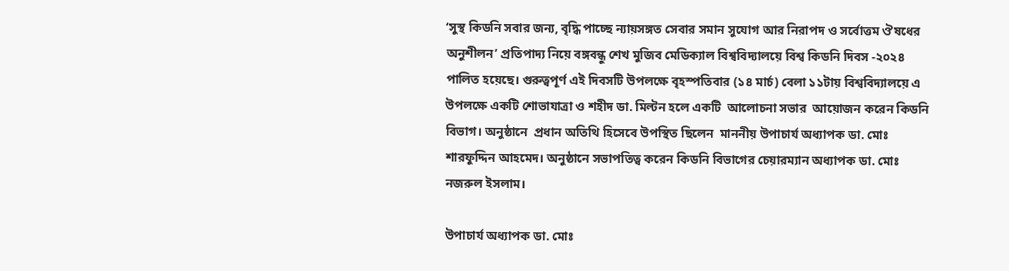‘সুস্থ কিডনি সবার জন্য, বৃদ্ধি পাচ্ছে ন্যায়সঙ্গত সেবার সমান সুযোগ আর নিরাপদ ও সর্বোত্তম ঔষধের অনুশীলন’ প্রতিপাদ্য নিয়ে বঙ্গবন্ধু শেখ মুজিব মেডিক্যাল বিশ্ববিদ্যালয়ে বিশ্ব কিডনি দিবস -২০২৪ পালিত হয়েছে। গুরুত্বপূর্ণ এই দিবসটি উপলক্ষে বৃহস্পতিবার (১৪ মার্চ) বেলা ১১টায় বিশ্ববিদ্যালয়ে এ উপলক্ষে একটি শোভাযাত্রা ও শহীদ ডা. মিল্টন হলে একটি  আলোচনা সভার  আয়োজন করেন কিডনি বিভাগ। অনুষ্ঠানে  প্রধান অতিথি হিসেবে উপস্থিত ছিলেন  মাননীয় উপাচার্য অধ্যাপক ডা. মোঃ শারফুদ্দিন আহমেদ। অনুষ্ঠানে সভাপতিত্ব করেন কিডনি বিভাগের চেয়ারম্যান অধ্যাপক ডা. মোঃ নজরুল ইসলাম।

উপাচার্য অধ্যাপক ডা. মোঃ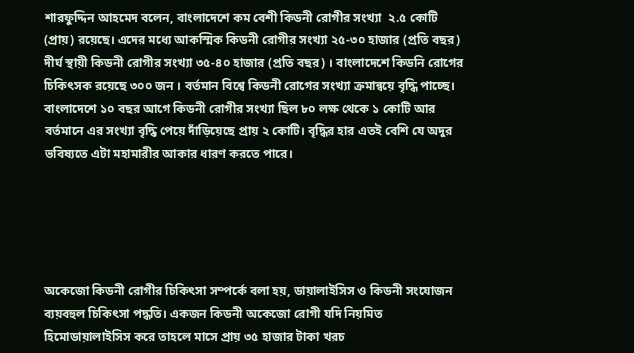শারফুদ্দিন আহমেদ বলেন, বাংলাদেশে কম বেশী কিডনী রোগীর সংখ্যা  ২.৫ কোটি (প্রায়) রয়েছে। এদের মধ্যে আকস্মিক কিডনী রোগীর সংখ্যা ২৫-৩০ হাজার (প্রতি বছর) দীর্ঘ স্থায়ী কিডনী রোগীর সংখ্যা ৩৫-৪০ হাজার (প্রতি বছর) । বাংলাদেশে কিডনি রোগের চিকিৎসক রয়েছে ৩০০ জন । বর্তমান বিশ্বে কিডনী রোগের সংখ্যা ক্রমান্বয়ে বৃদ্ধি পাচ্ছে। বাংলাদেশে ১০ বছর আগে কিডনী রোগীর সংখ্যা ছিল ৮০ লক্ষ থেকে ১ কোটি আর বর্তমানে এর সংখ্যা বৃদ্ধি পেয়ে দাঁড়িয়েছে প্রায় ২ কোটি। বৃদ্ধির হার এতই বেশি যে অদুর ভবিষ্যতে এটা মহামারীর আকার ধারণ করতে পারে।





অকেজো কিডনী রোগীর চিকিৎসা সম্পর্কে বলা হয়, ডায়ালাইসিস ও কিডনী সংযোজন ব্যয়বহুল চিকিৎসা পদ্ধতি। একজন কিডনী অকেজো রোগী যদি নিয়মিত হিমোডায়ালাইসিস করে তাহলে মাসে প্রায় ৩৫ হাজার টাকা খরচ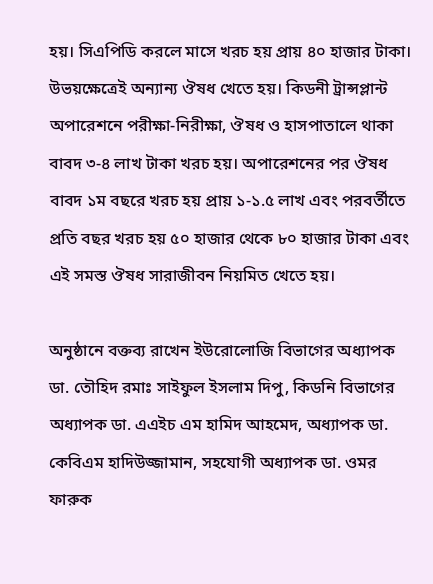হয়। সিএপিডি করলে মাসে খরচ হয় প্রায় ৪০ হাজার টাকা। উভয়ক্ষেত্রেই অন্যান্য ঔষধ খেতে হয়। কিডনী ট্রান্সপ্লান্ট অপারেশনে পরীক্ষা-নিরীক্ষা, ঔষধ ও হাসপাতালে থাকা বাবদ ৩-৪ লাখ টাকা খরচ হয়। অপারেশনের পর ঔষধ বাবদ ১ম বছরে খরচ হয় প্রায় ১-১.৫ লাখ এবং পরবর্তীতে প্রতি বছর খরচ হয় ৫০ হাজার থেকে ৮০ হাজার টাকা এবং এই সমস্ত ঔষধ সারাজীবন নিয়মিত খেতে হয়।

অনুষ্ঠানে বক্তব্য রাখেন ইউরোলোজি বিভাগের অধ্যাপক ডা. তৌহিদ রমাঃ সাইফুল ইসলাম দিপু, কিডনি বিভাগের অধ্যাপক ডা. এএইচ এম হামিদ আহমেদ, অধ্যাপক ডা. কেবিএম হাদিউজ্জামান, সহযোগী অধ্যাপক ডা. ওমর ফারুক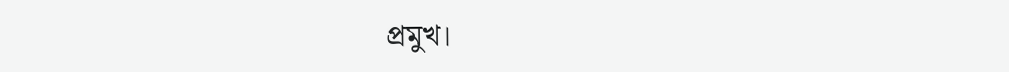প্রমুখ।